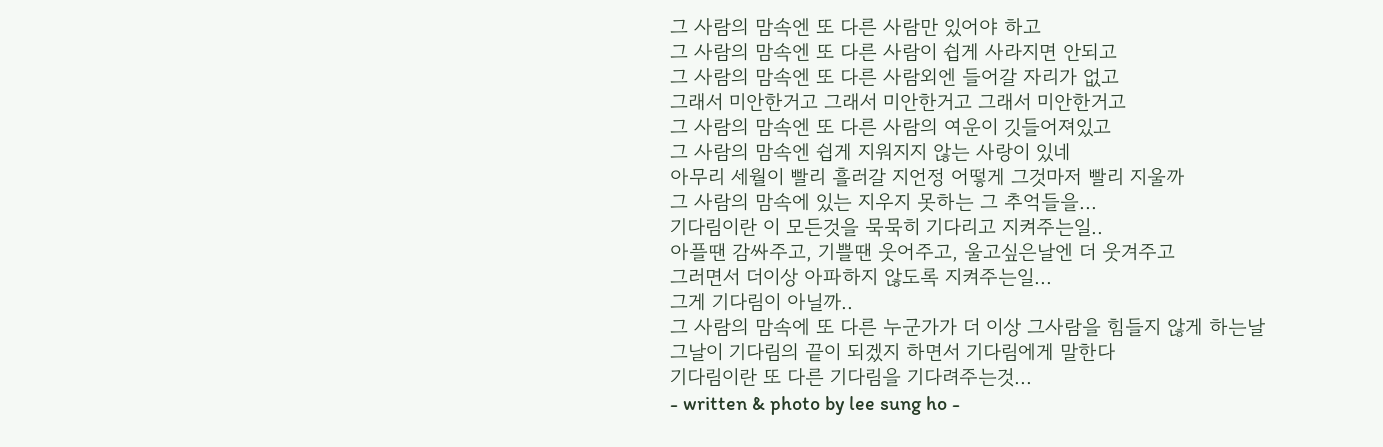그 사람의 맘속엔 또 다른 사람만 있어야 하고
그 사람의 맘속엔 또 다른 사람이 쉽게 사라지면 안되고
그 사람의 맘속엔 또 다른 사람외엔 들어갈 자리가 없고
그래서 미안한거고 그래서 미안한거고 그래서 미안한거고
그 사람의 맘속엔 또 다른 사람의 여운이 깃들어져있고
그 사람의 맘속엔 쉽게 지워지지 않는 사랑이 있네
아무리 세월이 빨리 흘러갈 지언정 어떻게 그것마저 빨리 지울까
그 사람의 맘속에 있는 지우지 못하는 그 추억들을...
기다림이란 이 모든것을 묵묵히 기다리고 지켜주는일..
아플땐 감싸주고, 기쁠땐 웃어주고, 울고싶은날엔 더 웃겨주고
그러면서 더이상 아파하지 않도록 지켜주는일...
그게 기다림이 아닐까..
그 사람의 맘속에 또 다른 누군가가 더 이상 그사람을 힘들지 않게 하는날
그날이 기다림의 끝이 되겠지 하면서 기다림에게 말한다
기다림이란 또 다른 기다림을 기다려주는것...
- written & photo by lee sung ho -